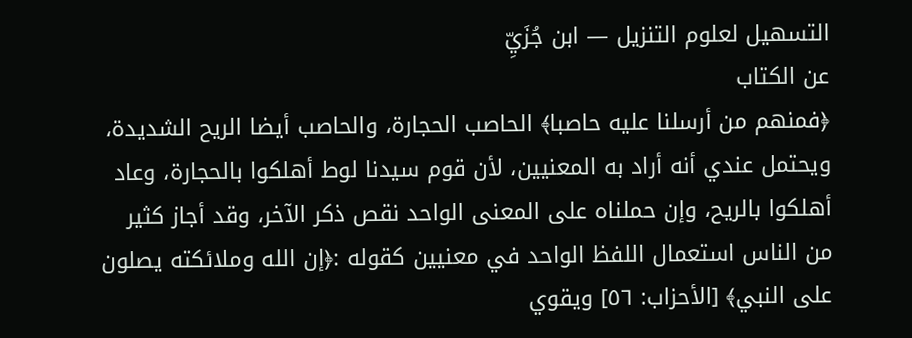التسهيل لعلوم التنزيل — ابن جُزَيِّ
عن الكتاب
﴿فمنهم من أرسلنا عليه حاصبا﴾ الحاصب الحجارة، والحاصب أيضا الريح الشديدة، ويحتمل عندي أنه أراد به المعنيين، لأن قوم سيدنا لوط أهلكوا بالحجارة، وعاد أهلكوا بالريح، وإن حملناه على المعنى الواحد نقص ذكر الآخر، وقد أجاز كثير من الناس استعمال اللفظ الواحد في معنيين كقوله :﴿إن الله وملائكته يصلون على النبي﴾ [الأحزاب: ٥٦] ويقوي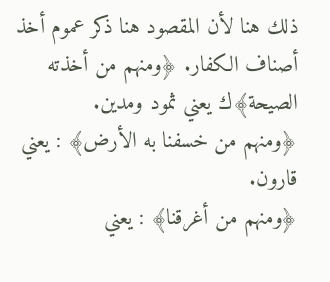ذلك هنا لأن المقصود هنا ذكر عموم أخذ أصناف الكفار. ﴿ومنهم من أخذته الصيحة﴾ك يعني ثمود ومدين.
﴿ومنهم من خسفنا به الأرض﴾ : يعني قارون.
﴿ومنهم من أغرقنا﴾ : يعني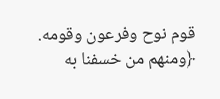قوم نوح وفرعون وقومه.
﴿ومنهم من خسفنا به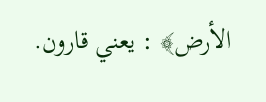الأرض﴾ : يعني قارون.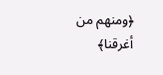﴿ومنهم من أغرقنا﴾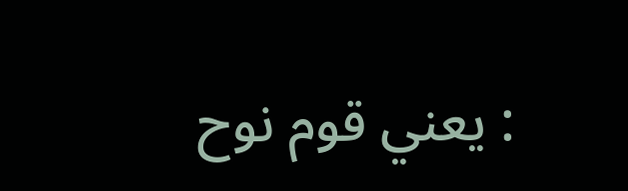: يعني قوم نوح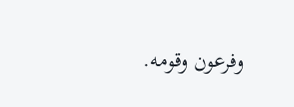وفرعون وقومه.